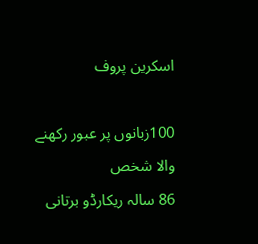اسکرین پروف

100زبانوں پر عبور رکھنے والا شخص
86 سالہ ریکارڈو برتانی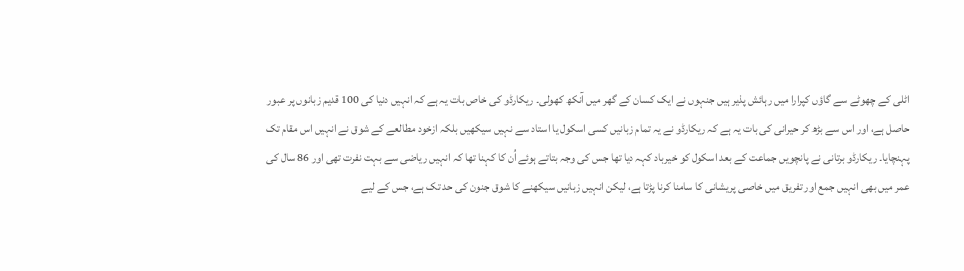اٹلی کے چھوٹے سے گاؤں کپرارا میں رہائش پذیر ہیں جنہوں نے ایک کسان کے گھر میں آنکھ کھولی۔ ریکارڈو کی خاص بات یہ ہے کہ انہیں دنیا کی 100 قدیم زبانوں پر عبور حاصل ہے، اور اس سے بڑھ کر حیرانی کی بات یہ ہے کہ ریکارڈو نے یہ تمام زبانیں کسی اسکول یا استاد سے نہیں سیکھیں بلکہ ازخود مطالعے کے شوق نے انہیں اس مقام تک پہنچایا۔ ریکارڈو برتانی نے پانچویں جماعت کے بعد اسکول کو خیرباد کہہ دیا تھا جس کی وجہ بتاتے ہوئے اُن کا کہنا تھا کہ انہیں ریاضی سے بہت نفرت تھی اور 86 سال کی عمر میں بھی انہیں جمع اور تفریق میں خاصی پریشانی کا سامنا کرنا پڑتا ہے، لیکن انہیں زبانیں سیکھنے کا شوق جنون کی حد تک ہے، جس کے لیے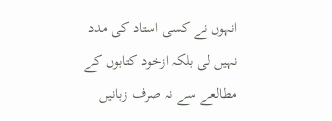انہوں نے کسی استاد کی مدد نہیں لی بلکہ ازخود کتابوں کے مطالعے سے نہ صرف زبانیں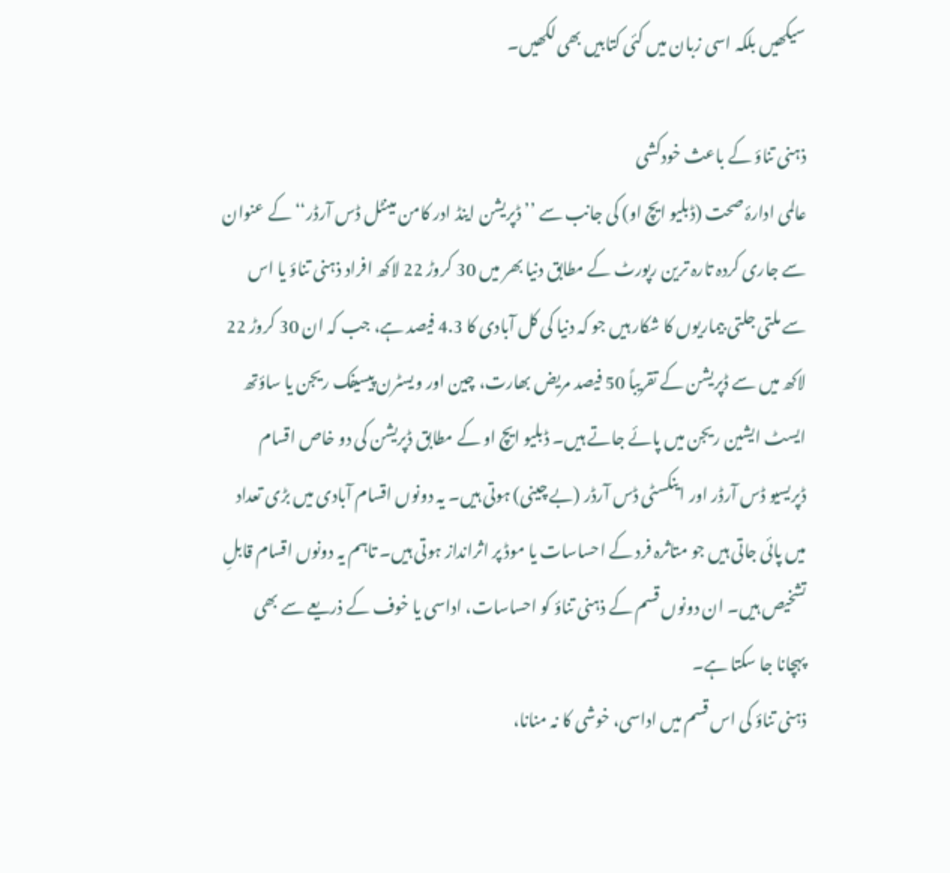سیکھیں بلکہ اسی زبان میں کئی کتابیں بھی لکھیں۔

ذہنی تناؤ کے باعث خودکشی
عالمی ادارۂ صحت (ڈبلیو ایچ او) کی جانب سے ’’ ڈپریشن اینڈ ادر کامن مینٹل ڈس آرڈر‘‘ کے عنوان سے جاری کردہ تارہ ترین رپورٹ کے مطابق دنیا بھر میں 30 کروڑ 22 لاکھ افراد ذہنی تناؤ یا اس سے ملتی جلتی بیماریوں کا شکار ہیں جو کہ دنیا کی کل آبادی کا 4.3 فیصد ہے، جب کہ ان 30 کروڑ 22 لاکھ میں سے ڈپریشن کے تقریباً 50 فیصد مریض بھارت، چین اور ویسٹرن پیسیفک ریجن یا ساؤتھ ایسٹ ایشین ریجن میں پائے جاتے ہیں۔ ڈبلیو ایچ او کے مطابق ڈپریشن کی دو خاص اقسام ڈپریسیو ڈس آرڈر اور اینکسٹی ڈس آرڈر (بے چینی) ہوتی ہیں۔ یہ دونوں اقسام آبادی میں بڑی تعداد میں پائی جاتی ہیں جو متاثرہ فرد کے احساسات یا موڈ پر اثرانداز ہوتی ہیں۔ تاہم یہ دونوں اقسام قابلِ تشخیص ہیں۔ ان دونوں قسم کے ذہنی تناؤ کو احساسات، اداسی یا خوف کے ذریعے سے بھی پہچانا جا سکتا ہے۔
ذہنی تناؤ کی اس قسم میں اداسی، خوشی کا نہ منانا،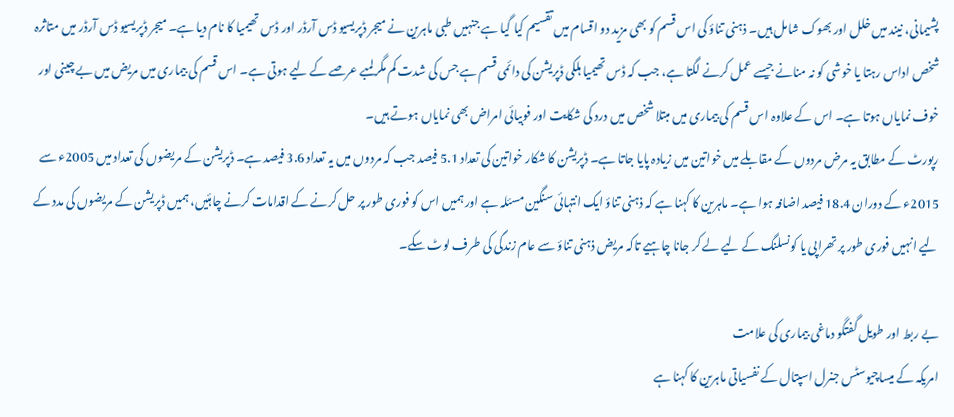پشیمانی، نیند میں خلل اور بھوک شامل ہیں۔ ذہنی تناؤ کی اس قسم کو بھی مزید دو اقسام میں تقسیم کیا گیا ہے جنہیں طبی ماہرین نے میجر ڈپریسیو ڈس آرڈر اور ڈس تھیمیا کا نام دیا ہے۔ میجر ڈپریسیو ڈس آرڈر میں متاثرہ شخص اداس رہتا یا خوشی کو نہ منانے جیسے عمل کرنے لگتا ہے، جب کہ ڈس تھیمیا ہلکی ڈپریشن کی دائمی قسم ہے جس کی شدت کم مگر لمبے عرصے کے لیے ہوتی ہے۔ اس قسم کی بیماری میں مریض میں بے چینی اور خوف نمایاں ہوتا ہے۔ اس کے علاوہ اس قسم کی بیماری میں مبتلا شخص میں درد کی شکایت اور فوبیائی امراض بھی نمایاں ہوتے ہیں۔
رپورٹ کے مطابق یہ مرض مردوں کے مقابلے میں خواتین میں زیادہ پایا جاتا ہے۔ ڈپریشن کا شکار خواتین کی تعداد 5.1 فیصد جب کہ مردوں میں یہ تعداد 3.6 فیصد ہے۔ ڈپریشن کے مریضوں کی تعداد میں 2005ء سے 2015ء کے دوران 18.4 فیصد اضافہ ہوا ہے۔ ماہرین کا کہنا ہے کہ ذہنی تناؤ ایک انتہائی سنگین مسئلہ ہے اور ہمیں اس کو فوری طور پر حل کرنے کے اقدامات کرنے چاہئیں، ہمیں ڈپریشن کے مریضوں کی مدد کے لیے انہیں فوری طور پر تھراپی یا کونسلنگ کے لیے لے کر جانا چاہیے تاکہ مریض ذہنی تناؤ سے عام زندگی کی طرف لوٹ سکے۔

بے ربط اور طویل گفتگو دماغی بیماری کی علامت
امریکہ کے میساچیوسٹس جنرل اسپتال کے نفسیاتی ماہرین کا کہنا ہے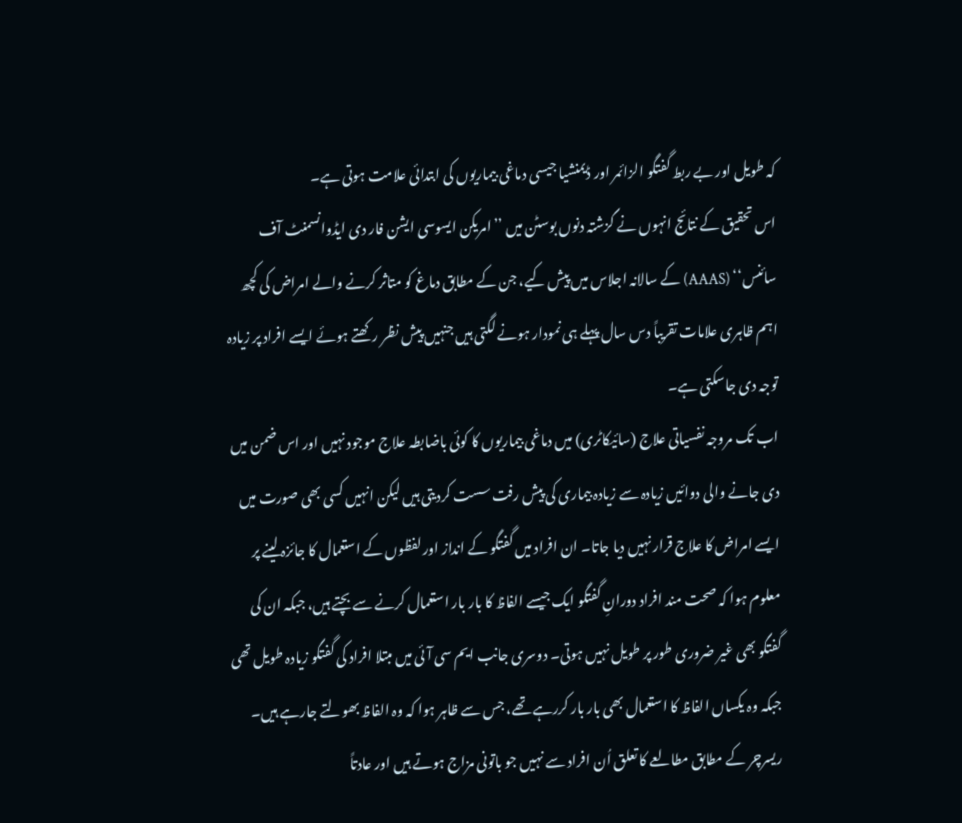کہ طویل اور بے ربط گفتگو الزائمر اور ڈیمنشیا جیسی دماغی بیماریوں کی ابتدائی علامت ہوتی ہے۔
اس تحقیق کے نتائج انہوں نے گزشتہ دنوں بوسٹن میں ’’امریکن ایسوسی ایشن فار دی ایڈوانسمنٹ آف سائنس‘‘ (AAAS) کے سالانہ اجلاس میں پیش کیے، جن کے مطابق دماغ کو متاثر کرنے والے امراض کی کچھ اہم ظاہری علامات تقریباً دس سال پہلے ہی نمودار ہونے لگتی ہیں جنہیں پیش نظر رکھتے ہوئے ایسے افراد پر زیادہ توجہ دی جاسکتی ہے۔
اب تک مروجہ نفسیاتی علاج (سائیکاٹری) میں دماغی بیماریوں کا کوئی باضابطہ علاج موجود نہیں اور اس ضمن میں دی جانے والی دوائیں زیادہ سے زیادہ بیماری کی پیش رفت سست کردیتی ہیں لیکن انہیں کسی بھی صورت میں ایسے امراض کا علاج قرار نہیں دیا جاتا۔ ان افراد میں گفتگو کے انداز اور لفظوں کے استعمال کا جائزہ لینے پر معلوم ہوا کہ صحت مند افراد دورانِ گفتگو ایک جیسے الفاظ کا بار بار استعمال کرنے سے بچتے ہیں، جبکہ ان کی گفتگو بھی غیر ضروری طور پر طویل نہیں ہوتی۔ دوسری جانب ایم سی آئی میں مبتلا افراد کی گفتگو زیادہ طویل تھی جبکہ وہ یکساں الفاظ کا استعمال بھی بار بار کررہے تھے، جس سے ظاہر ہوا کہ وہ الفاظ بھولتے جارہے ہیں۔ ریسرچر کے مطابق مطالعے کا تعلق اُن افراد سے نہیں جو باتونی مزاج ہوتے ہیں اور عادتاً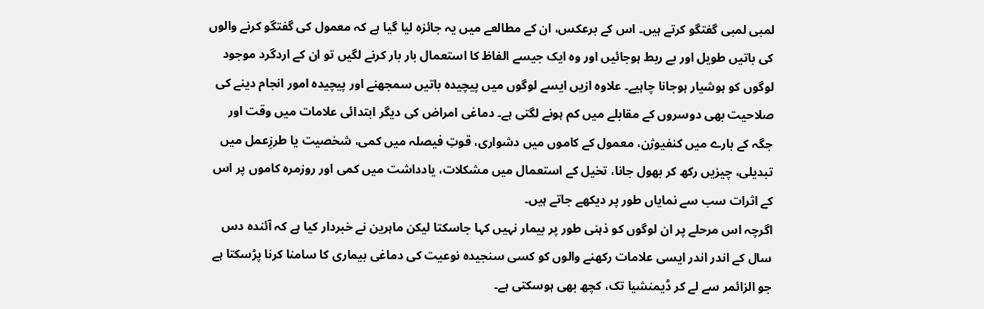لمبی لمبی گفتگو کرتے ہیں۔ اس کے برعکس، ان کے مطالعے میں یہ جائزہ لیا گیا ہے کہ معمول کی گفتگو کرنے والوں کی باتیں طویل اور بے ربط ہوجائیں اور وہ ایک جیسے الفاظ کا استعمال بار بار کرنے لگیں تو ان کے اردگرد موجود لوگوں کو ہوشیار ہوجانا چاہیے۔ علاوہ ازیں ایسے لوگوں میں پیچیدہ باتیں سمجھنے اور پیچیدہ امور انجام دینے کی صلاحیت بھی دوسروں کے مقابلے میں کم ہونے لگتی ہے۔ دماغی امراض کی دیگر ابتدائی علامات میں وقت اور جگہ کے بارے میں کنفیوژن، معمول کے کاموں میں دشواری، قوتِ فیصلہ میں کمی، شخصیت یا طرزِعمل میں تبدیلی، چیزیں رکھ کر بھول جانا، تخیل کے استعمال میں مشکلات، یادداشت میں کمی اور روزمرہ کاموں پر اس کے اثرات سب سے نمایاں طور پر دیکھے جاتے ہیں۔
اگرچہ اس مرحلے پر ان لوگوں کو ذہنی طور پر بیمار نہیں کہا جاسکتا لیکن ماہرین نے خبردار کیا ہے کہ آئندہ دس سال کے اندر اندر ایسی علامات رکھنے والوں کو کسی سنجیدہ نوعیت کی دماغی بیماری کا سامنا کرنا پڑسکتا ہے جو الزائمر سے لے کر ڈیمنشیا تک، کچھ بھی ہوسکتی ہے۔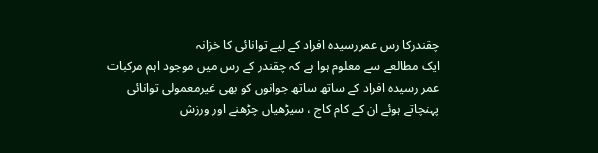چقندرکا رس عمررسیدہ افراد کے لیے توانائی کا خزانہ
ایک مطالعے سے معلوم ہوا ہے کہ چقندر کے رس میں موجود اہم مرکبات عمر رسیدہ افراد کے ساتھ ساتھ جوانوں کو بھی غیرمعمولی توانائی پہنچاتے ہوئے ان کے کام کاج ، سیڑھیاں چڑھنے اور ورزش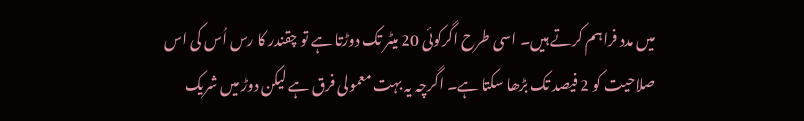میں مدد فراہم کرتے ہیں۔ اسی طرح اگرکوئی 20 میٹر تک دوڑتا ہے تو چقندر کا رس اُس کی اس صلاحیت کو 2 فیصد تک بڑھا سکتا ہے۔ اگرچہ یہ بہت معمولی فرق ہے لیکن دوڑ میں شریک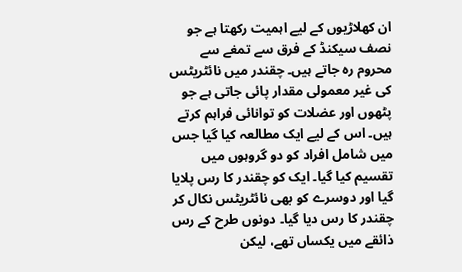ان کھلاڑیوں کے لیے اہمیت رکھتا ہے جو نصف سیکنڈ کے فرق سے تمغے سے محروم رہ جاتے ہیں۔ چقندر میں نائٹریٹس کی غیر معمولی مقدار پائی جاتی ہے جو پٹھوں اور عضلات کو توانائی فراہم کرتے ہیں۔ اس کے لیے ایک مطالعہ کیا گیا جس میں شامل افراد کو دو گروہوں میں تقسیم کیا گیا۔ ایک کو چقندر کا رس پلایا گیا اور دوسرے کو بھی نائٹریٹس نکال کر چقندر کا رس دیا گیا۔ دونوں طرح کے رس ذائقے میں یکساں تھے، لیکن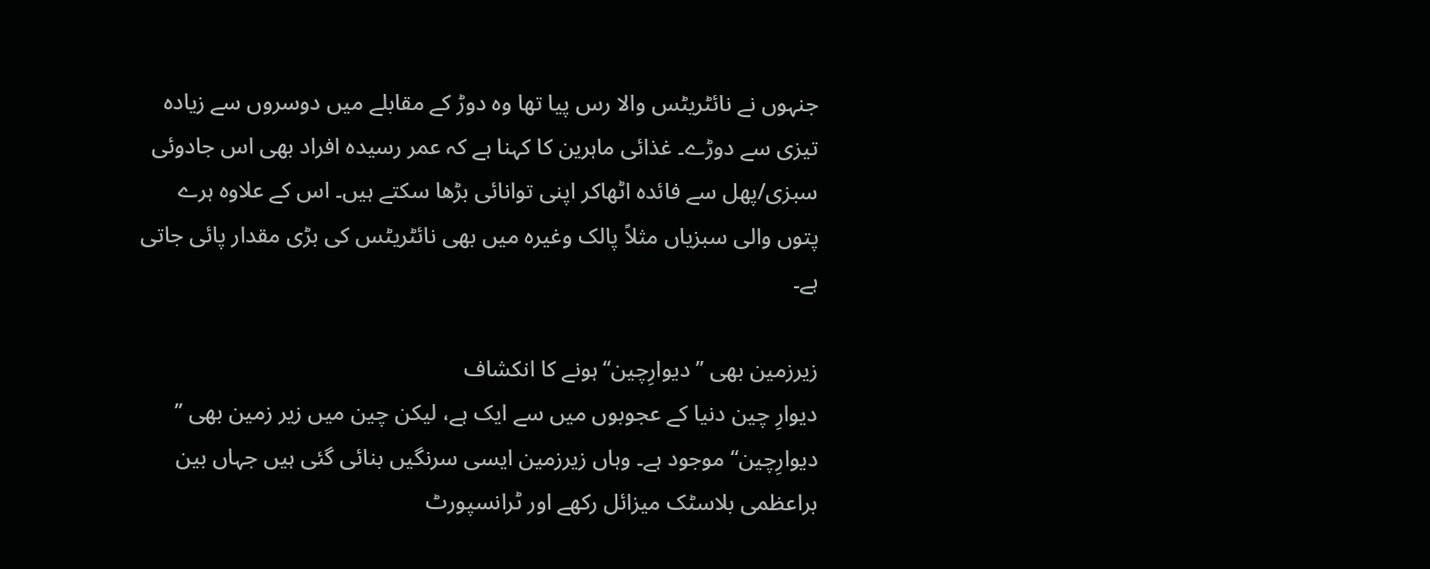جنہوں نے نائٹریٹس والا رس پیا تھا وہ دوڑ کے مقابلے میں دوسروں سے زیادہ تیزی سے دوڑے۔ غذائی ماہرین کا کہنا ہے کہ عمر رسیدہ افراد بھی اس جادوئی سبزی/پھل سے فائدہ اٹھاکر اپنی توانائی بڑھا سکتے ہیں۔ اس کے علاوہ ہرے پتوں والی سبزیاں مثلاً پالک وغیرہ میں بھی نائٹریٹس کی بڑی مقدار پائی جاتی ہے۔

زیرزمین بھی ’’ دیوارِچین‘‘ہونے کا انکشاف
دیوارِ چین دنیا کے عجوبوں میں سے ایک ہے، لیکن چین میں زیر زمین بھی ’’ دیوارِچین‘‘ موجود ہے۔ وہاں زیرزمین ایسی سرنگیں بنائی گئی ہیں جہاں بین براعظمی بلاسٹک میزائل رکھے اور ٹرانسپورٹ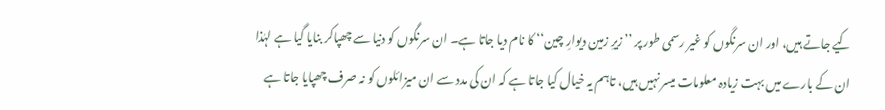کیے جاتے ہیں، اور ان سرنگوں کو غیر رسمی طور پر ’’زیرِ زمین دیوارِ چین‘‘ کا نام دیا جاتا ہے۔ ان سرنگوں کو دنیا سے چھپاکر بنایا گیا ہے لہٰذا ان کے بارے میں بہت زیادہ معلومات میسر نہیں ہیں، تاہم یہ خیال کیا جاتا ہے کہ ان کی مدد سے ان میزائلوں کو نہ صرف چھپایا جاتا ہے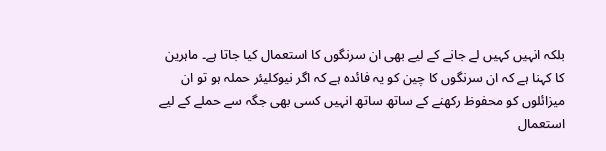بلکہ انہیں کہیں لے جانے کے لیے بھی ان سرنگوں کا استعمال کیا جاتا ہے۔ ماہرین کا کہنا ہے کہ ان سرنگوں کا چین کو یہ فائدہ ہے کہ اگر نیوکلیئر حملہ ہو تو ان میزائلوں کو محفوظ رکھنے کے ساتھ ساتھ انہیں کسی بھی جگہ سے حملے کے لیے استعمال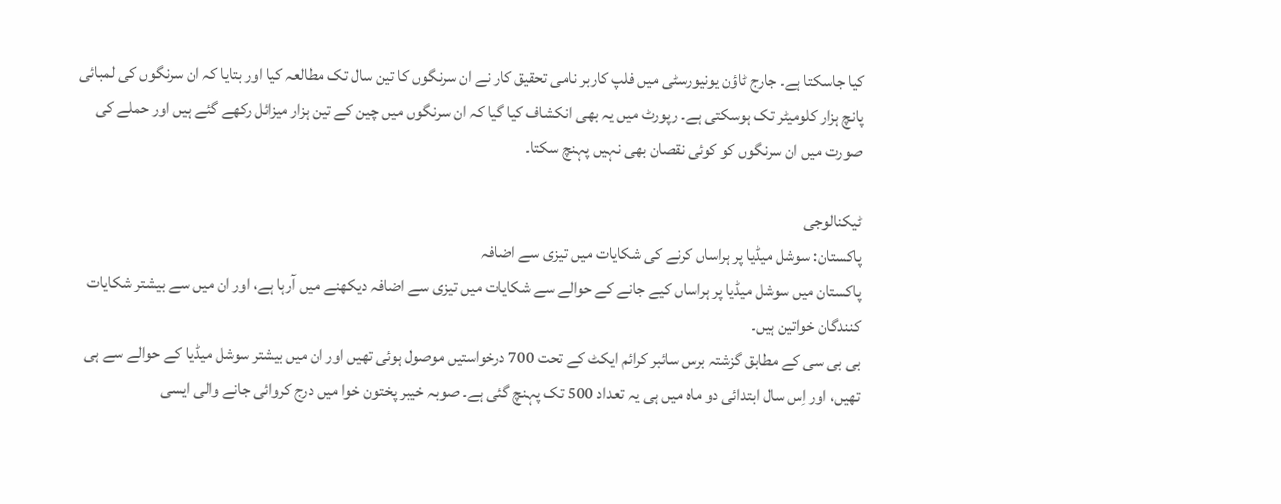کیا جاسکتا ہے۔ جارج ٹاؤن یونیورسٹی میں فلپ کاربر نامی تحقیق کار نے ان سرنگوں کا تین سال تک مطالعہ کیا اور بتایا کہ ان سرنگوں کی لمبائی پانچ ہزار کلومیٹر تک ہوسکتی ہے۔ رپورٹ میں یہ بھی انکشاف کیا گیا کہ ان سرنگوں میں چین کے تین ہزار میزائل رکھے گئے ہیں اور حملے کی صورت میں ان سرنگوں کو کوئی نقصان بھی نہیں پہنچ سکتا۔

ٹیکنالوجی
پاکستان: سوشل میڈیا پر ہراساں کرنے کی شکایات میں تیزی سے اضافہ
پاکستان میں سوشل میڈیا پر ہراساں کیے جانے کے حوالے سے شکایات میں تیزی سے اضافہ دیکھنے میں آرہا ہے، اور ان میں سے بیشتر شکایات کنندگان خواتین ہیں۔
بی بی سی کے مطابق گزشتہ برس سائبر کرائم ایکٹ کے تحت 700 درخواستیں موصول ہوئی تھیں اور ان میں بیشتر سوشل میڈیا کے حوالے سے ہی تھیں، اور اِس سال ابتدائی دو ماہ میں ہی یہ تعداد 500 تک پہنچ گئی ہے۔ صوبہ خیبر پختون خوا میں درج کروائی جانے والی ایسی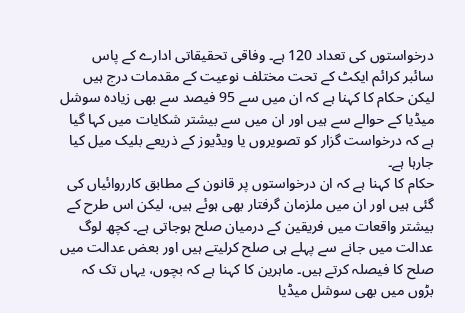درخواستوں کی تعداد 120 ہے۔ وفاقی تحقیقاتی ادارے کے پاس سائبر کرائم ایکٹ کے تحت مختلف نوعیت کے مقدمات درج ہیں لیکن حکام کا کہنا ہے کہ ان میں سے 95 فیصد سے بھی زیادہ سوشل میڈیا کے حوالے سے ہیں اور ان میں سے بیشتر شکایات میں کہا گیا ہے کہ درخواست گزار کو تصویروں یا ویڈیوز کے ذریعے بلیک میل کیا جارہا ہے۔
حکام کا کہنا ہے کہ ان درخواستوں پر قانون کے مطابق کارروائیاں کی گئی ہیں اور ان میں ملزمان گرفتار بھی ہوئے ہیں، لیکن اس طرح کے بیشتر واقعات میں فریقین کے درمیان صلح ہوجاتی ہے۔ کچھ لوگ عدالت میں جانے سے پہلے ہی صلح کرلیتے ہیں اور بعض عدالت میں صلح کا فیصلہ کرتے ہیں۔ ماہرین کا کہنا ہے کہ بچوں، یہاں تک کہ بڑوں میں بھی سوشل میڈیا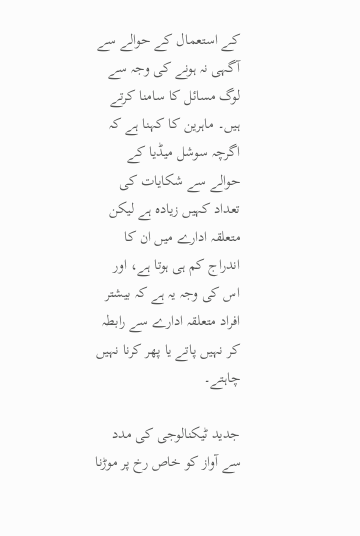کے استعمال کے حوالے سے آگہی نہ ہونے کی وجہ سے لوگ مسائل کا سامنا کرتے ہیں۔ ماہرین کا کہنا ہے کہ اگرچہ سوشل میڈیا کے حوالے سے شکایات کی تعداد کہیں زیادہ ہے لیکن متعلقہ ادارے میں ان کا اندراج کم ہی ہوتا ہے، اور اس کی وجہ یہ ہے کہ بیشتر افراد متعلقہ ادارے سے رابطہ کر نہیں پاتے یا پھر کرنا نہیں چاہتے۔

جدید ٹیکنالوجی کی مدد سے آواز کو خاص رخ پر موڑنا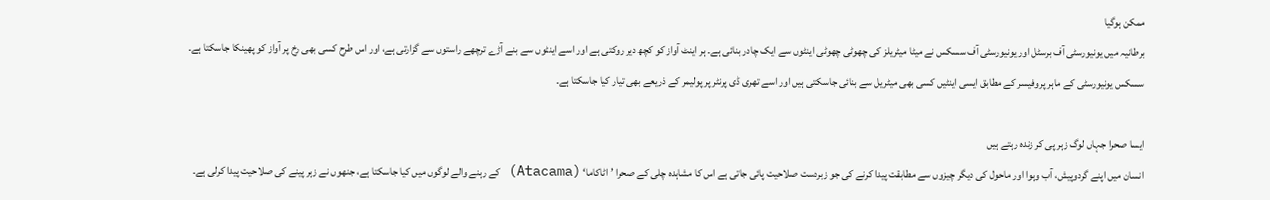ممکن ہوگیا
برطانیہ میں یونیورسٹی آف برسٹل اور یونیورسٹی آف سسکس نے میٹا میٹریلز کی چھوٹی چھوٹی اینٹوں سے ایک چادر بنائی ہے۔ ہر اینٹ آواز کو کچھ دیر روکتی ہے اور اسے اینٹوں سے بنے آڑے ترچھے راستوں سے گزارتی ہے، اور اس طرح کسی بھی رخ پر آواز کو پھینکا جاسکتا ہے۔ سسکس یونیورسٹی کے ماہر پروفیسر کے مطابق ایسی اینٹیں کسی بھی میٹریل سے بنائی جاسکتی ہیں اور اسے تھری ڈی پرنٹر پر پولیمر کے ذریعے بھی تیار کیا جاسکتا ہے۔

ایسا صحرا جہاں لوگ زہر پی کر زندہ رہتے ہیں
انسان میں اپنے گردوپیش، آب وہوا اور ماحول کی دیگر چیزوں سے مطابقت پیدا کرنے کی جو زبردست صلاحیت پائی جاتی ہے اس کا مشاہدہ چلی کے صحرا ’اٹاکاما‘ (Atacama) کے رہنے والے لوگوں میں کیا جاسکتا ہے، جنھوں نے زہر پینے کی صلاحیت پیدا کرلی ہے۔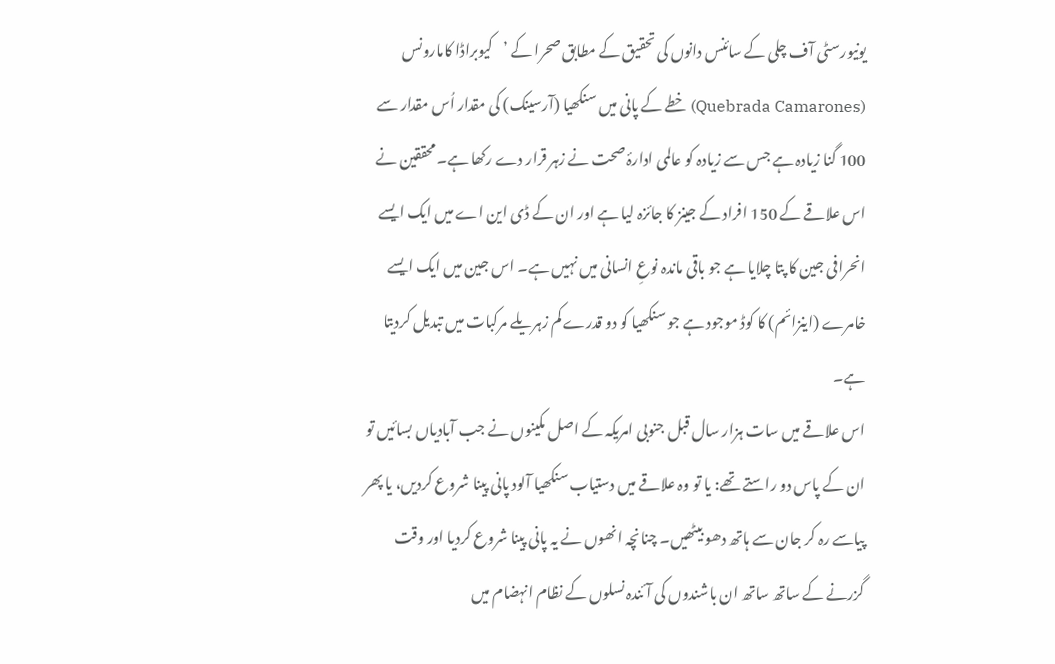یونیورسٹی آف چلی کے سائنس دانوں کی تحقیق کے مطابق صحرا کے ’کیوبراڈا کامارونس (Quebrada Camarones) خطے کے پانی میں سنکھیا (آرسینک) کی مقدار اُس مقدار سے 100 گنا زیادہ ہے جس سے زیادہ کو عالمی ادارۂ صحت نے زہر قرار دے رکھا ہے۔ محققین نے اس علاقے کے 150 افراد کے جینز کا جائزہ لیا ہے اور ان کے ڈی این اے میں ایک ایسے انحرافی جین کا پتا چلایا ہے جو باقی ماندہ نوعِ انسانی میں نہیں ہے۔ اس جین میں ایک ایسے خامرے (اینزائم) کا کوڈ موجود ہے جو سنکھیا کو دو قدرے کم زہریلے مرکبات میں تبدیل کردیتا ہے۔
اس علاقے میں سات ہزار سال قبل جنوبی امریکہ کے اصل مکینوں نے جب آبادیاں بسائیں تو ان کے پاس دو راستے تھے: یا تو وہ علاقے میں دستیاب سنکھیا آلود پانی پینا شروع کردیں، یا پھر پیاسے رہ کر جان سے ہاتھ دھو بیٹھیں۔ چنانچہ انھوں نے یہ پانی پینا شروع کردیا اور وقت گزرنے کے ساتھ ساتھ ان باشندوں کی آئندہ نسلوں کے نظام انہضام میں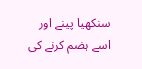سنکھیا پینے اور اسے ہضم کرنے کی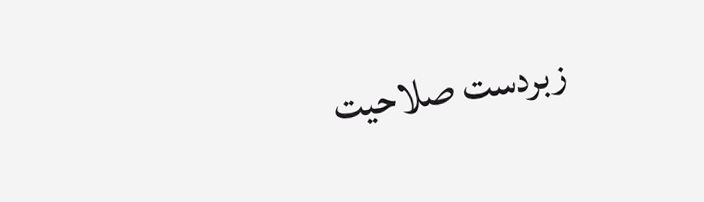زبردست صلاحیت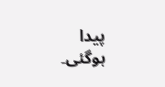پیدا ہوگئی۔